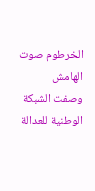الخرطوم صوت الهامش
وصفت الشبكة الوطنية للعدالة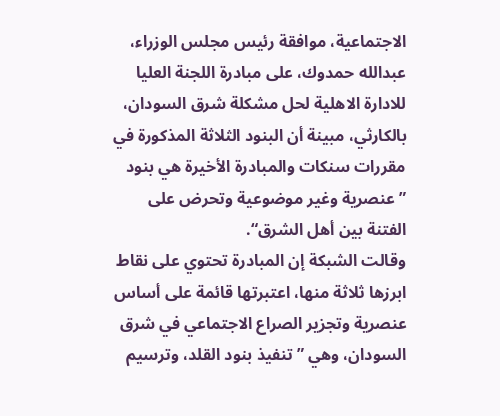الاجتماعية، موافقة رئيس مجلس الوزراء، عبدالله حمدوك، على مبادرة اللجنة العليا للادارة الاهلية لحل مشكلة شرق السودان، بالكارثي، مبينة أن البنود الثلاثة المذكورة في مقررات سنكات والمبادرة الأخيرة هي بنود ”عنصرية وغير موضوعية وتحرض على الفتنة بين أهل الشرق“.
وقالت الشبكة إن المبادرة تحتوي على نقاط ابرزها ثلاثة منها، اعتبرتها قائمة على أساس عنصرية وتجزير الصراع الاجتماعي في شرق السودان، وهي ”تنفيذ بنود القلد، وترسيم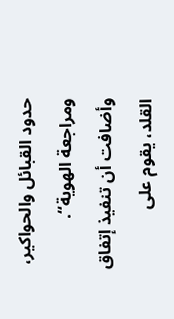حدود القبائل والحواكير، ومراجعة الهوية“.
وأضافت أن تنفيذ إتفاق القلد، يقوم على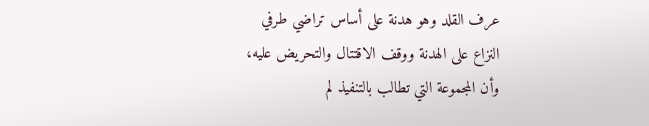عرف القلد وهو هدنة على أساس تراضي طرفي النزاع على الهدنة ووقف الاقتتال والتحريض عليه، وأن المجموعة التي تطالب بالتنفيذ لم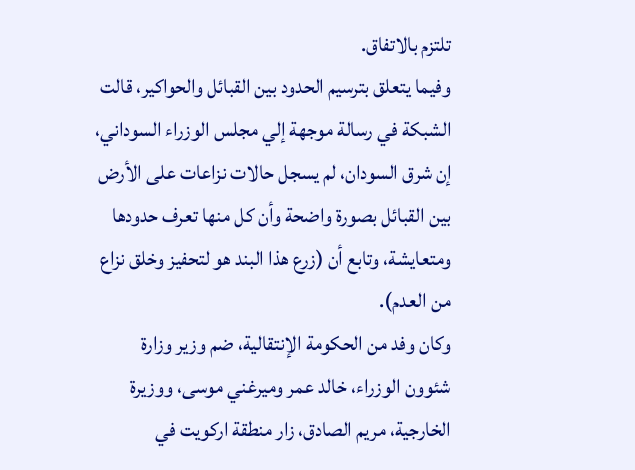تلتزم بالاتفاق.
وفيما يتعلق بترسيم الحدود بين القبائل والحواكير، قالت الشبكة في رسالة موجهة إلي مجلس الوزراء السوداني، إن شرق السودان، لم يسجل حالات نزاعات على الأرض بين القبائل بصورة واضحة وأن كل منها تعرف حدودها ومتعايشة، وتابع أن (زرع هذا البند هو لتحفيز وخلق نزاع من العدم).
وكان وفد من الحكومة الإنتقالية، ضم وزير وزارة شئوون الوزراء، خالد عمر وميرغني موسى، ووزيرة الخارجية، مريم الصادق، زار منطقة اركويت في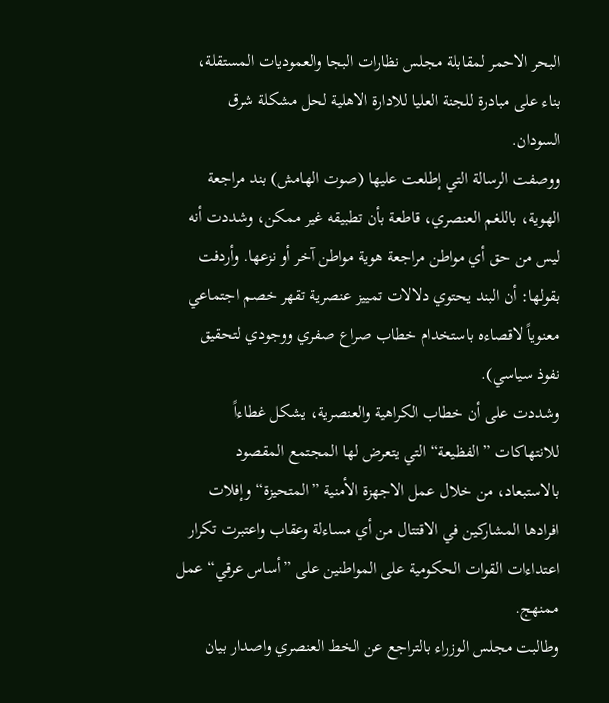البحر الاحمر لمقابلة مجلس نظارات البجا والعموديات المستقلة، بناء على مبادرة للجنة العليا للادارة الاهلية لحل مشكلة شرق السودان.
ووصفت الرسالة التي إطلعت عليها (صوت الهامش) بند مراجعة الهوية، باللغم العنصري، قاطعة بأن تطبيقه غير ممكن، وشددت أنه ليس من حق أي مواطن مراجعة هوية مواطن آخر أو نزعها. وأردفت بقولها: أن البند يحتوي دلالات تمييز عنصرية تقهر خصم اجتماعي معنوياً لاقصاءه باستخدام خطاب صراع صفري ووجودي لتحقيق نفوذ سياسي).
وشددت على أن خطاب الكراهية والعنصرية، يشكل غطاءاً للانتهاكات ”الفظيعة“ التي يتعرض لها المجتمع المقصود بالاستبعاد، من خلال عمل الاجهزة الأمنية ”المتحيزة“ وإفلات افرادها المشاركين في الاقتتال من أي مساءلة وعقاب واعتبرت تكرار اعتداءات القوات الحكومية على المواطنين على ”أساس عرقي“ عمل ممنهج.
وطالبت مجلس الوزراء بالتراجع عن الخط العنصري واصدار بيان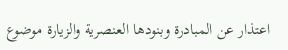اعتذار عن المبادرة وبنودها العنصرية والزيارة موضوع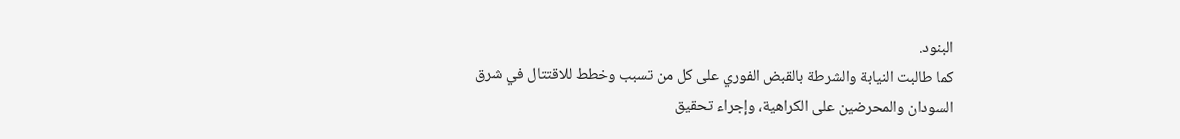البنود.
كما طالبت النيابة والشرطة بالقبض الفوري على كل من تسبب وخطط للاقتتال في شرق السودان والمحرضين على الكراهية، وإجراء تحقيق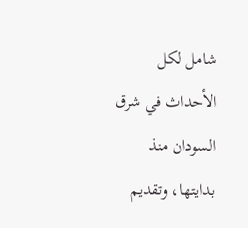شامل لكل الأحداث في شرق السودان منذ بدايتها، وتقديم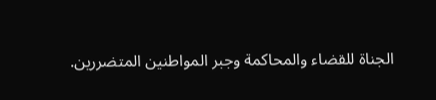الجناة للقضاء والمحاكمة وجبر المواطنين المتضررين.